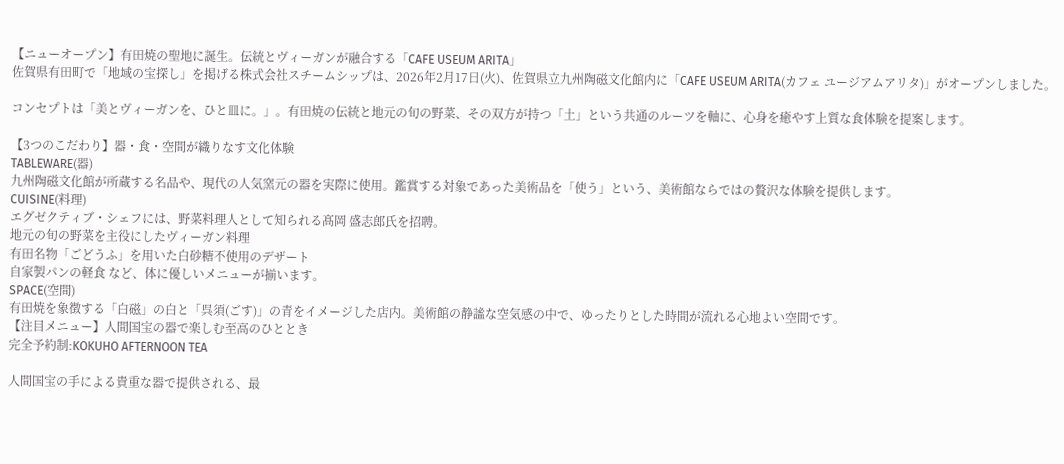【ニューオープン】有田焼の聖地に誕生。伝統とヴィーガンが融合する「CAFE USEUM ARITA」
佐賀県有田町で「地域の宝探し」を掲げる株式会社スチームシップは、2026年2月17日(火)、佐賀県立九州陶磁文化館内に「CAFE USEUM ARITA(カフェ ユージアムアリタ)」がオープンしました。

コンセプトは「美とヴィーガンを、ひと皿に。」。有田焼の伝統と地元の旬の野菜、その双方が持つ「土」という共通のルーツを軸に、心身を癒やす上質な食体験を提案します。

【3つのこだわり】器・食・空間が織りなす文化体験
TABLEWARE(器)
九州陶磁文化館が所蔵する名品や、現代の人気窯元の器を実際に使用。鑑賞する対象であった美術品を「使う」という、美術館ならではの贅沢な体験を提供します。
CUISINE(料理)
エグゼクティブ・シェフには、野菜料理人として知られる髙岡 盛志郎氏を招聘。
地元の旬の野菜を主役にしたヴィーガン料理
有田名物「ごどうふ」を用いた白砂糖不使用のデザート
自家製パンの軽食 など、体に優しいメニューが揃います。
SPACE(空間)
有田焼を象徴する「白磁」の白と「呉須(ごす)」の青をイメージした店内。美術館の静謐な空気感の中で、ゆったりとした時間が流れる心地よい空間です。
【注目メニュー】人間国宝の器で楽しむ至高のひととき
完全予約制:KOKUHO AFTERNOON TEA

人間国宝の手による貴重な器で提供される、最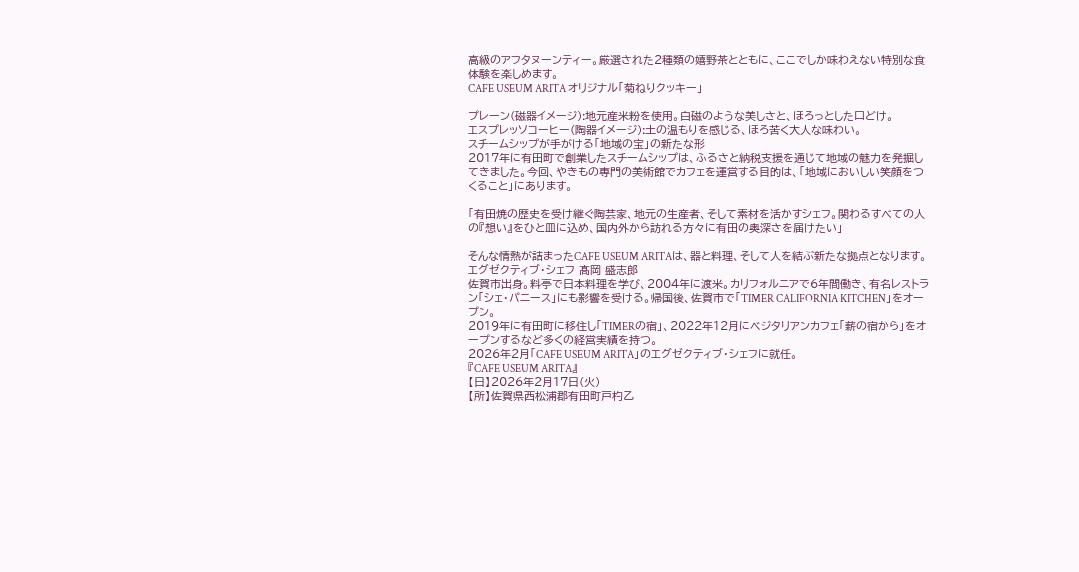高級のアフタヌーンティー。厳選された2種類の嬉野茶とともに、ここでしか味わえない特別な食体験を楽しめます。
CAFE USEUM ARITA オリジナル「菊ねりクッキー」

プレーン(磁器イメージ):地元産米粉を使用。白磁のような美しさと、ほろっとした口どけ。
エスプレッソコーヒー(陶器イメージ):土の温もりを感じる、ほろ苦く大人な味わい。
スチームシップが手がける「地域の宝」の新たな形
2017年に有田町で創業したスチームシップは、ふるさと納税支援を通じて地域の魅力を発掘してきました。今回、やきもの専門の美術館でカフェを運営する目的は、「地域においしい笑顔をつくること」にあります。

「有田焼の歴史を受け継ぐ陶芸家、地元の生産者、そして素材を活かすシェフ。関わるすべての人の『想い』をひと皿に込め、国内外から訪れる方々に有田の奥深さを届けたい」

そんな情熱が詰まったCAFE USEUM ARITAは、器と料理、そして人を結ぶ新たな拠点となります。
エグゼクティブ・シェフ 髙岡 盛志郎
佐賀市出身。料亭で日本料理を学び、2004年に渡米。カリフォルニアで6年間働き、有名レストラン「シェ・パニース」にも影響を受ける。帰国後、佐賀市で「TIMER CALIFORNIA KITCHEN」をオープン。
2019年に有田町に移住し「TIMERの宿」、2022年12月にベジタリアンカフェ「薪の宿から」をオープンするなど多くの経営実績を持つ。
2026年2月「CAFE USEUM ARITA」のエグゼクティブ・シェフに就任。
『CAFE USEUM ARITA』
【日】2026年2月17日(火)
【所】佐賀県西松浦郡有田町戸杓乙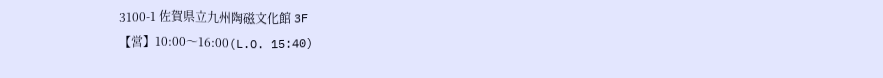3100-1 佐賀県立九州陶磁文化館 3F
【営】10:00〜16:00(L.O. 15:40)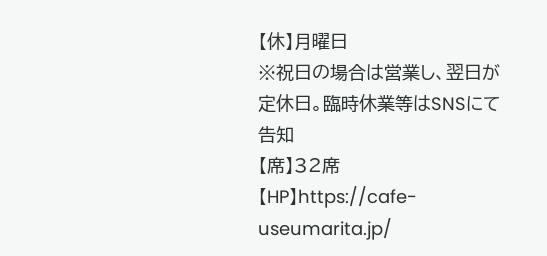【休】月曜日
※祝日の場合は営業し、翌日が定休日。臨時休業等はSNSにて告知
【席】32席
【HP】https://cafe-useumarita.jp/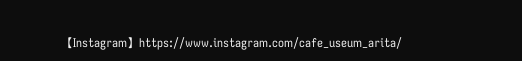【Instagram】https://www.instagram.com/cafe_useum_arita/